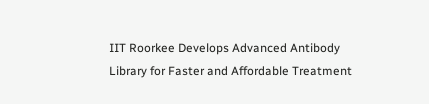IIT Roorkee Develops Advanced Antibody Library for Faster and Affordable Treatment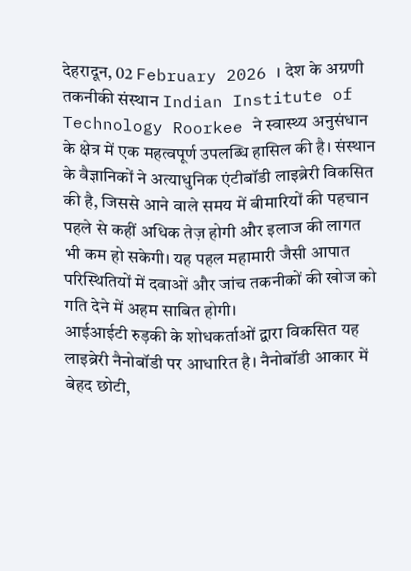देहरादून, 02 February 2026 । देश के अग्रणी तकनीकी संस्थान Indian Institute of Technology Roorkee ने स्वास्थ्य अनुसंधान के क्षेत्र में एक महत्वपूर्ण उपलब्धि हासिल की है। संस्थान के वैज्ञानिकों ने अत्याधुनिक एंटीबॉडी लाइब्रेरी विकसित की है, जिससे आने वाले समय में बीमारियों की पहचान पहले से कहीं अधिक तेज़ होगी और इलाज की लागत भी कम हो सकेगी। यह पहल महामारी जैसी आपात परिस्थितियों में दवाओं और जांच तकनीकों की खोज को गति देने में अहम साबित होगी।
आईआईटी रुड़की के शोधकर्ताओं द्वारा विकसित यह लाइब्रेरी नैनोबॉडी पर आधारित है। नैनोबॉडी आकार में बेहद छोटी,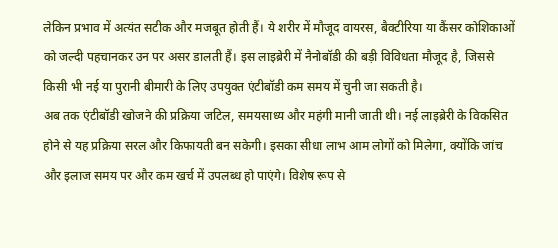लेकिन प्रभाव में अत्यंत सटीक और मजबूत होती हैं। ये शरीर में मौजूद वायरस, बैक्टीरिया या कैंसर कोशिकाओं को जल्दी पहचानकर उन पर असर डालती हैं। इस लाइब्रेरी में नैनोबॉडी की बड़ी विविधता मौजूद है, जिससे किसी भी नई या पुरानी बीमारी के लिए उपयुक्त एंटीबॉडी कम समय में चुनी जा सकती है।
अब तक एंटीबॉडी खोजने की प्रक्रिया जटिल, समयसाध्य और महंगी मानी जाती थी। नई लाइब्रेरी के विकसित होने से यह प्रक्रिया सरल और किफायती बन सकेगी। इसका सीधा लाभ आम लोगों को मिलेगा, क्योंकि जांच और इलाज समय पर और कम खर्च में उपलब्ध हो पाएंगे। विशेष रूप से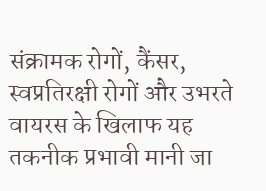संक्रामक रोगों, कैंसर, स्वप्रतिरक्षी रोगों और उभरते वायरस के खिलाफ यह तकनीक प्रभावी मानी जा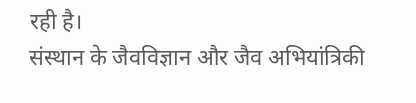रही है।
संस्थान के जैवविज्ञान और जैव अभियांत्रिकी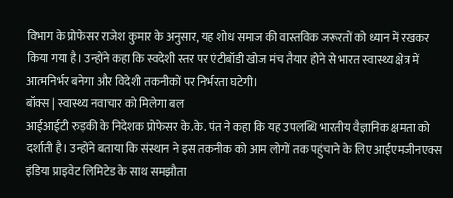विभाग के प्रोफेसर राजेश कुमार के अनुसार, यह शोध समाज की वास्तविक जरूरतों को ध्यान में रखकर किया गया है। उन्होंने कहा कि स्वदेशी स्तर पर एंटीबॉडी खोज मंच तैयार होने से भारत स्वास्थ्य क्षेत्र में आत्मनिर्भर बनेगा और विदेशी तकनीकों पर निर्भरता घटेगी।
बॉक्स | स्वास्थ्य नवाचार को मिलेगा बल
आईआईटी रुड़की के निदेशक प्रोफेसर के.के. पंत ने कहा कि यह उपलब्धि भारतीय वैज्ञानिक क्षमता को दर्शाती है। उन्होंने बताया कि संस्थान ने इस तकनीक को आम लोगों तक पहुंचाने के लिए आईएमजीनएक्स इंडिया प्राइवेट लिमिटेड के साथ समझौता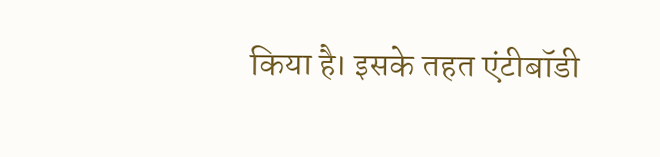किया है। इसके तहत एंटीबॉडी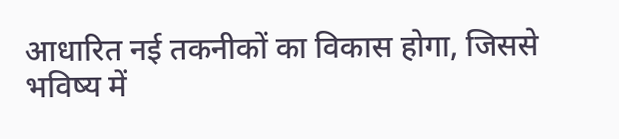आधारित नई तकनीकों का विकास होगा, जिससे भविष्य में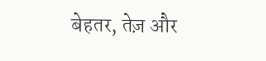बेहतर, तेज़ और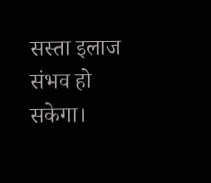सस्ता इलाज संभव हो सकेगा।